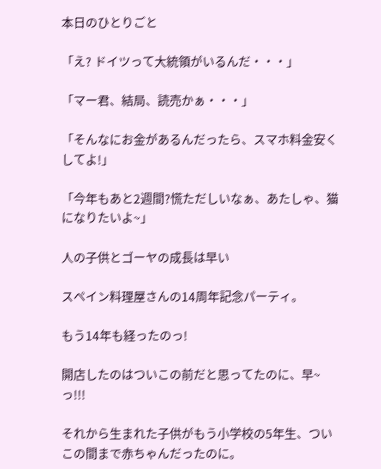本日のひとりごと

「え? ドイツって大統領がいるんだ・・・」

「マー君、結局、読売かぁ・・・」

「そんなにお金があるんだったら、スマホ料金安くしてよ!」

「今年もあと2週間?慌ただしいなぁ、あたしゃ、猫になりたいよ~」

人の子供とゴーヤの成長は早い

スペイン料理屋さんの14周年記念パーティ。

もう14年も経ったのっ!

開店したのはついこの前だと思ってたのに、早~っ!!!

それから生まれた子供がもう小学校の5年生、ついこの間まで赤ちゃんだったのに。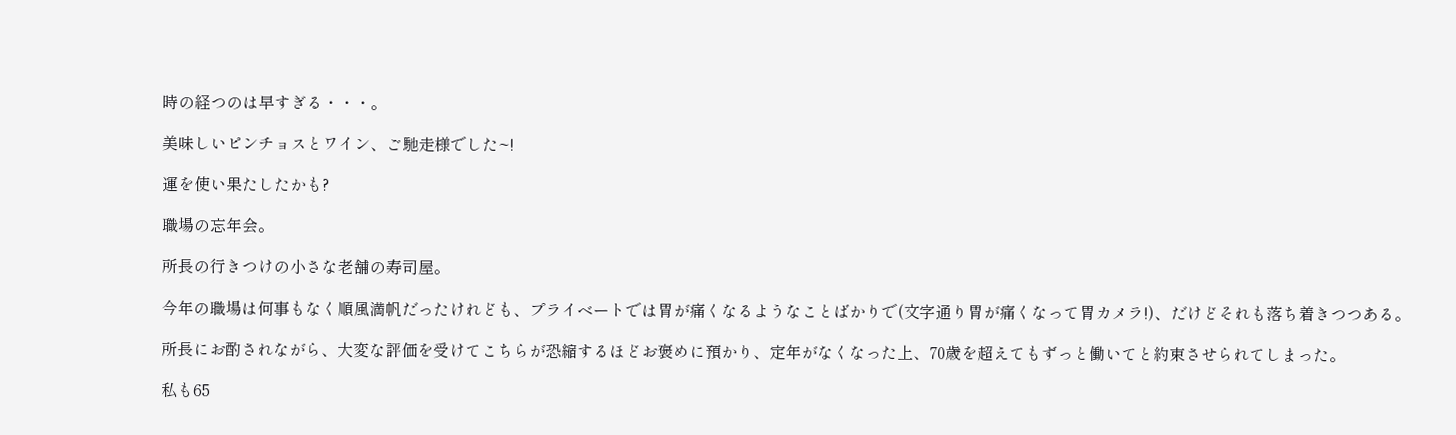時の経つのは早すぎる・・・。

美味しいピンチョスとワイン、ご馳走様でした~!

運を使い果たしたかも?

職場の忘年会。

所長の行きつけの小さな老舗の寿司屋。

今年の職場は何事もなく順風満帆だったけれども、プライベートでは胃が痛くなるようなことばかりで(文字通り胃が痛くなって胃カメラ!)、だけどそれも落ち着きつつある。

所長にお酌されながら、大変な評価を受けてこちらが恐縮するほどお褒めに預かり、定年がなくなった上、70歳を超えてもずっと働いてと約束させられてしまった。

私も65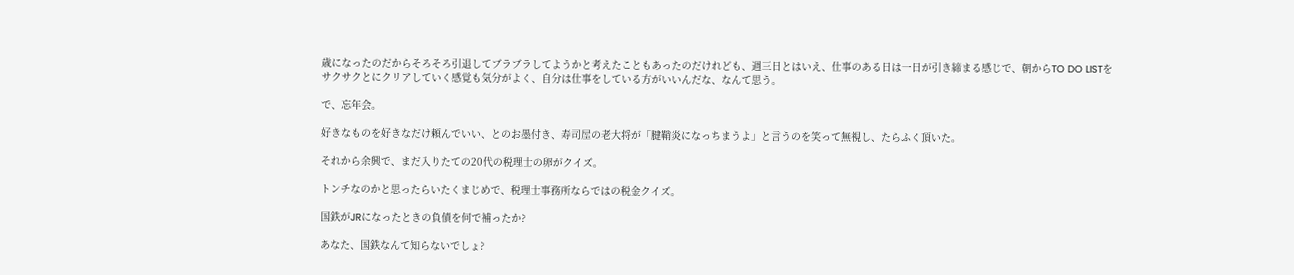歳になったのだからそろそろ引退してブラブラしてようかと考えたこともあったのだけれども、週三日とはいえ、仕事のある日は一日が引き締まる感じで、朝からTO DO LISTをサクサクとにクリアしていく感覚も気分がよく、自分は仕事をしている方がいいんだな、なんて思う。

で、忘年会。

好きなものを好きなだけ頼んでいい、とのお墨付き、寿司屋の老大将が「腱鞘炎になっちまうよ」と言うのを笑って無視し、たらふく頂いた。

それから余興で、まだ入りたての20代の税理士の卵がクイズ。

トンチなのかと思ったらいたくまじめで、税理士事務所ならではの税金クイズ。

国鉄がJRになったときの負債を何で補ったか?

あなた、国鉄なんて知らないでしょ?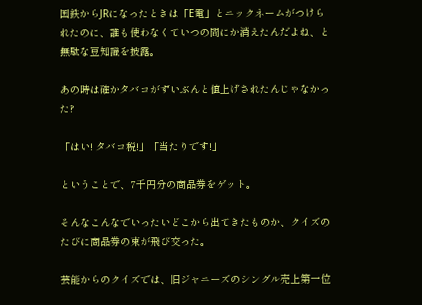国鉄からJRになったときは「E電」とニックネームがつけられたのに、誰も使わなくていつの間にか消えたんだよね、と無駄な豆知識を披露。

あの時は確かタバコがずいぶんと値上げされたんじゃなかった?

「はい! タバコ税!」「当たりです!」

ということで、7千円分の商品券をゲット。

そんなこんなでいったいどこから出てきたものか、クイズのたびに商品券の束が飛び交った。

芸能からのクイズでは、旧ジャニーズのシングル売上第一位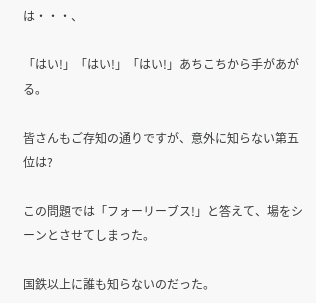は・・・、

「はい!」「はい!」「はい!」あちこちから手があがる。

皆さんもご存知の通りですが、意外に知らない第五位は?

この問題では「フォーリーブス!」と答えて、場をシーンとさせてしまった。

国鉄以上に誰も知らないのだった。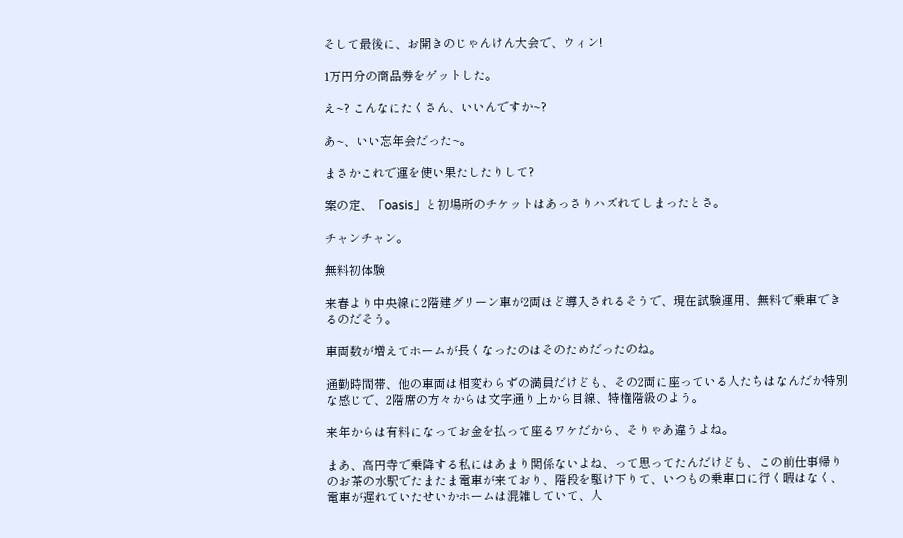そして最後に、お開きのじゃんけん大会で、ウィン!

1万円分の商品券をゲットした。

え~? こんなにたくさん、いいんですか~?

あ~、いい忘年会だった~。

まさかこれで運を使い果たしたりして?

案の定、「oasis」と初場所のチケットはあっさりハズれてしまったとさ。

チャンチャン。

無料初体験

来春より中央線に2階建グリーン車が2両ほど導入されるそうで、現在試験運用、無料で乗車できるのだそう。

車両数が増えてホームが長くなったのはそのためだったのね。

通勤時間帯、他の車両は相変わらずの満員だけども、その2両に座っている人たちはなんだか特別な感じで、2階席の方々からは文字通り上から目線、特権階級のよう。

来年からは有料になってお金を払って座るワケだから、そりゃあ違うよね。

まあ、高円寺で乗降する私にはあまり関係ないよね、って思ってたんだけども、この前仕事帰りのお茶の水駅でたまたま電車が来ており、階段を駆け下りて、いつもの乗車口に行く暇はなく、電車が遅れていたせいかホームは混雑していて、人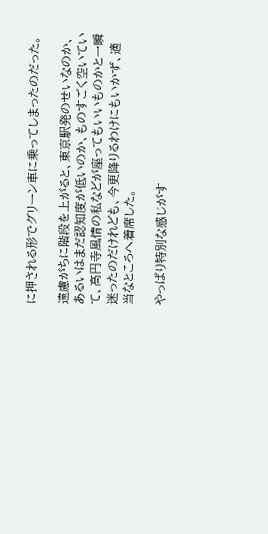に押される形でグリーン車に乗ってしまったのだった。

遠慮がちに階段を上がると、東京駅発のせいなのか、あるいはまだ認知度が低いのか、ものすごく空いていて、高円寺風情の私などが座ってもいいものかと一瞬迷ったのだけれども、今更降りるわけにもいかず、適当なところへ着席した。

やっぱり特別な感じがす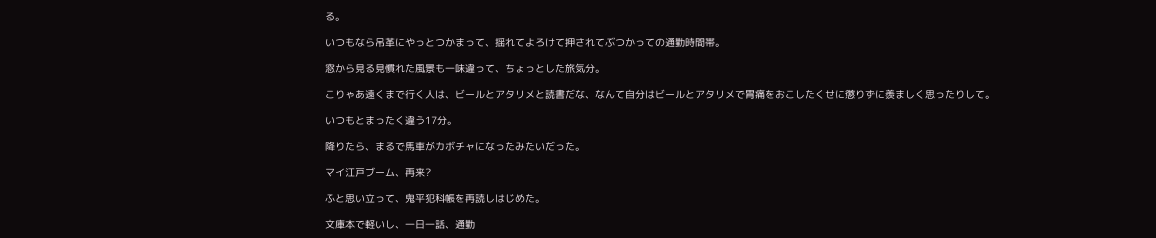る。

いつもなら吊革にやっとつかまって、揺れてよろけて押されてぶつかっての通勤時間帯。

窓から見る見慣れた風景も一味違って、ちょっとした旅気分。

こりゃあ遠くまで行く人は、ビールとアタリメと読書だな、なんて自分はビールとアタリメで胃痛をおこしたくせに懲りずに羨ましく思ったりして。

いつもとまったく違う17分。

降りたら、まるで馬車がカボチャになったみたいだった。

マイ江戸ブーム、再来?

ふと思い立って、鬼平犯科帳を再読しはじめた。

文庫本で軽いし、一日一話、通勤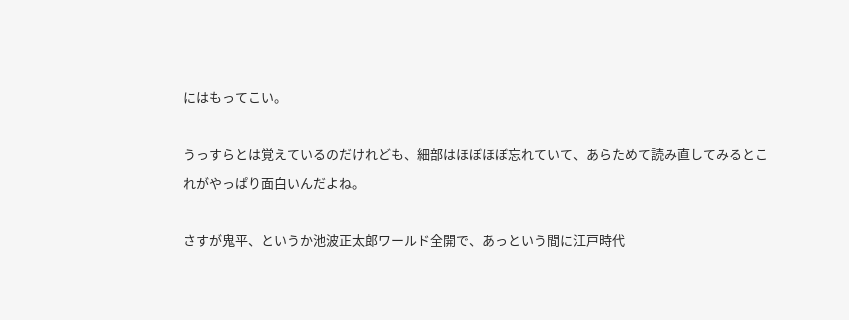にはもってこい。

うっすらとは覚えているのだけれども、細部はほぼほぼ忘れていて、あらためて読み直してみるとこれがやっぱり面白いんだよね。

さすが鬼平、というか池波正太郎ワールド全開で、あっという間に江戸時代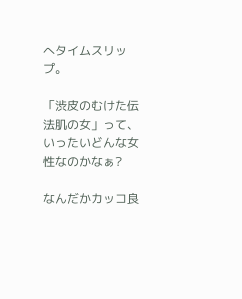へタイムスリップ。

「渋皮のむけた伝法肌の女」って、いったいどんな女性なのかなぁ?

なんだかカッコ良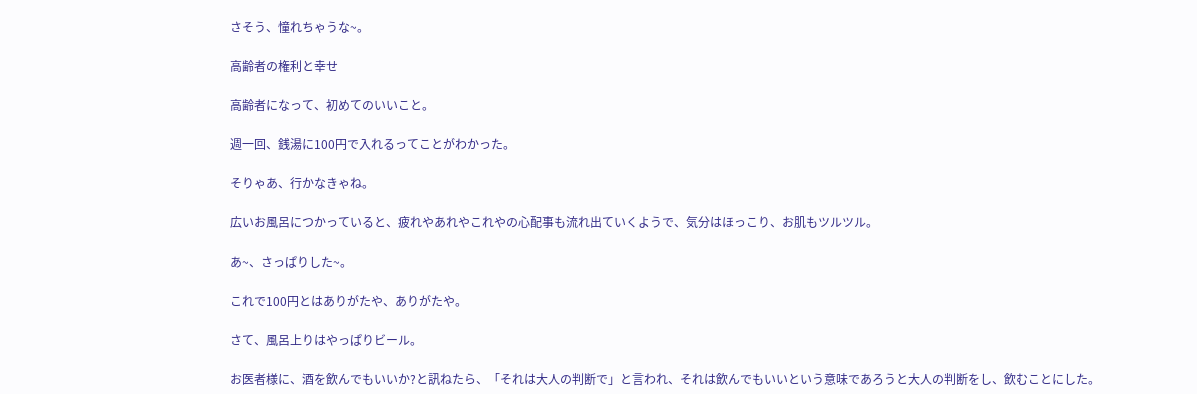さそう、憧れちゃうな~。

高齢者の権利と幸せ

高齢者になって、初めてのいいこと。

週一回、銭湯に100円で入れるってことがわかった。

そりゃあ、行かなきゃね。

広いお風呂につかっていると、疲れやあれやこれやの心配事も流れ出ていくようで、気分はほっこり、お肌もツルツル。

あ~、さっぱりした~。

これで100円とはありがたや、ありがたや。

さて、風呂上りはやっぱりビール。

お医者様に、酒を飲んでもいいか?と訊ねたら、「それは大人の判断で」と言われ、それは飲んでもいいという意味であろうと大人の判断をし、飲むことにした。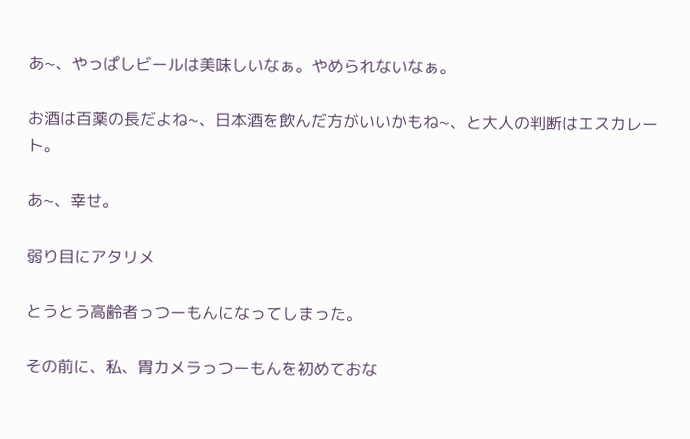あ~、やっぱしビールは美味しいなぁ。やめられないなぁ。

お酒は百薬の長だよね~、日本酒を飲んだ方がいいかもね~、と大人の判断はエスカレート。

あ~、幸せ。

弱り目にアタリメ

とうとう高齢者っつーもんになってしまった。

その前に、私、胃カメラっつーもんを初めておな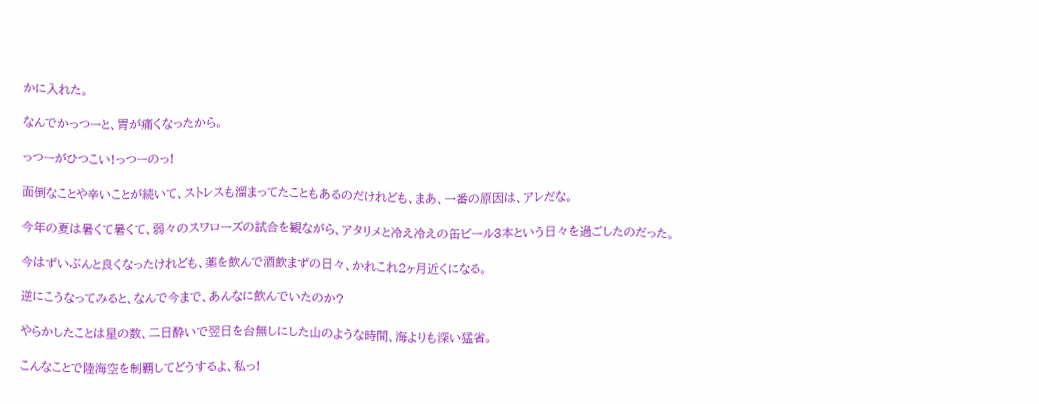かに入れた。

なんでかっつーと、胃が痛くなったから。

っつーがひつこい!っつーのっ!

面倒なことや辛いことが続いて、ストレスも溜まってたこともあるのだけれども、まあ、一番の原因は、アレだな。

今年の夏は暑くて暑くて、弱々のスワローズの試合を観ながら、アタリメと冷え冷えの缶ビール3本という日々を過ごしたのだった。

今はずいぶんと良くなったけれども、薬を飲んで酒飲まずの日々、かれこれ2ヶ月近くになる。

逆にこうなってみると、なんで今まで、あんなに飲んでいたのか?

やらかしたことは星の数、二日酔いで翌日を台無しにした山のような時間、海よりも深い猛省。

こんなことで陸海空を制覇してどうするよ、私っ!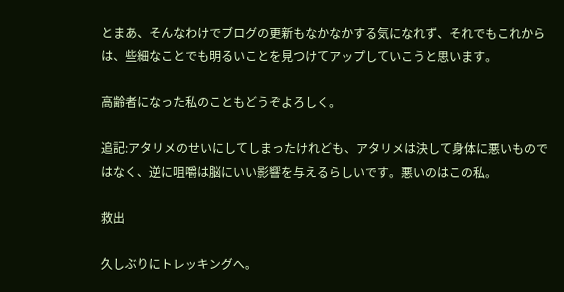とまあ、そんなわけでブログの更新もなかなかする気になれず、それでもこれからは、些細なことでも明るいことを見つけてアップしていこうと思います。

高齢者になった私のこともどうぞよろしく。

追記:アタリメのせいにしてしまったけれども、アタリメは決して身体に悪いものではなく、逆に咀嚼は脳にいい影響を与えるらしいです。悪いのはこの私。

救出

久しぶりにトレッキングへ。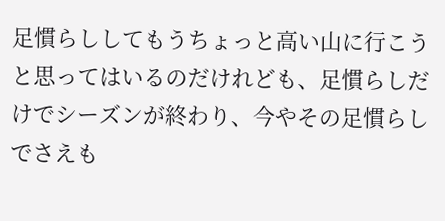足慣らししてもうちょっと高い山に行こうと思ってはいるのだけれども、足慣らしだけでシーズンが終わり、今やその足慣らしでさえも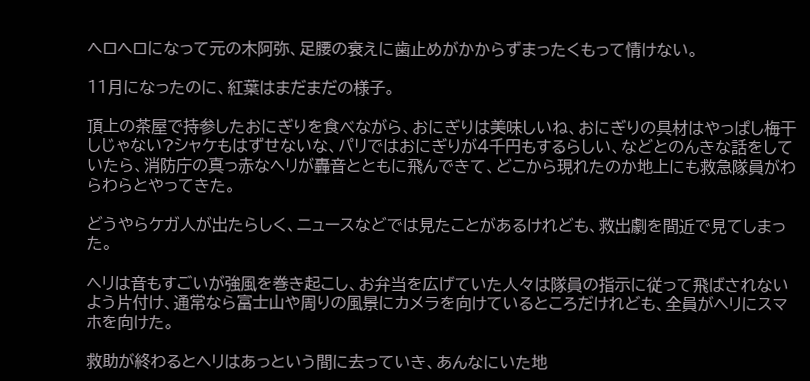ヘロヘロになって元の木阿弥、足腰の衰えに歯止めがかからずまったくもって情けない。

11月になったのに、紅葉はまだまだの様子。

頂上の茶屋で持参したおにぎりを食べながら、おにぎりは美味しいね、おにぎりの具材はやっぱし梅干しじゃない?シャケもはずせないな、パリではおにぎりが4千円もするらしい、などとのんきな話をしていたら、消防庁の真っ赤なヘリが轟音とともに飛んできて、どこから現れたのか地上にも救急隊員がわらわらとやってきた。

どうやらケガ人が出たらしく、ニュースなどでは見たことがあるけれども、救出劇を間近で見てしまった。

ヘリは音もすごいが強風を巻き起こし、お弁当を広げていた人々は隊員の指示に従って飛ばされないよう片付け、通常なら富士山や周りの風景にカメラを向けているところだけれども、全員がヘリにスマホを向けた。

救助が終わるとヘリはあっという間に去っていき、あんなにいた地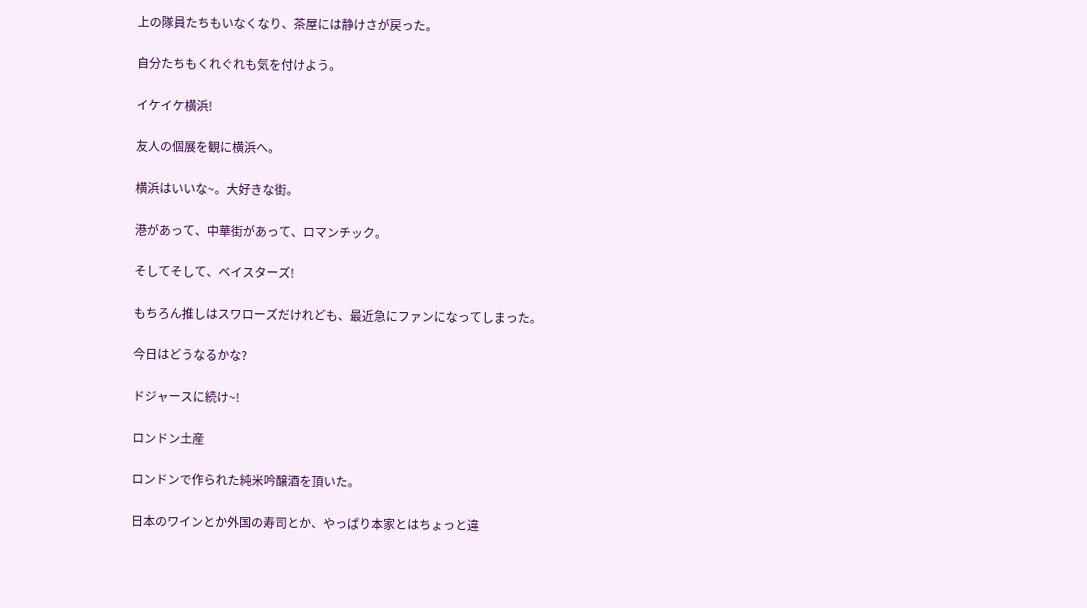上の隊員たちもいなくなり、茶屋には静けさが戻った。

自分たちもくれぐれも気を付けよう。

イケイケ横浜!

友人の個展を観に横浜へ。

横浜はいいな~。大好きな街。

港があって、中華街があって、ロマンチック。

そしてそして、ベイスターズ!

もちろん推しはスワローズだけれども、最近急にファンになってしまった。

今日はどうなるかな?

ドジャースに続け~!

ロンドン土産

ロンドンで作られた純米吟醸酒を頂いた。

日本のワインとか外国の寿司とか、やっぱり本家とはちょっと違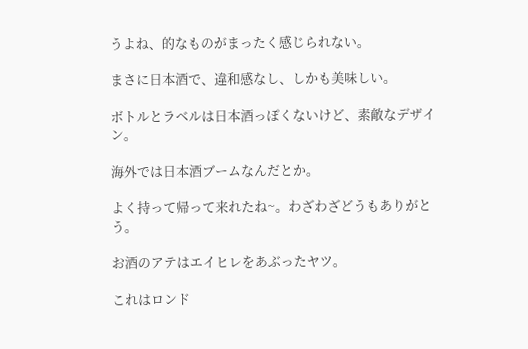うよね、的なものがまったく感じられない。

まさに日本酒で、違和感なし、しかも美味しい。

ボトルとラベルは日本酒っぽくないけど、素敵なデザイン。

海外では日本酒ブームなんだとか。

よく持って帰って来れたね~。わざわざどうもありがとう。

お酒のアテはエイヒレをあぶったヤツ。

これはロンド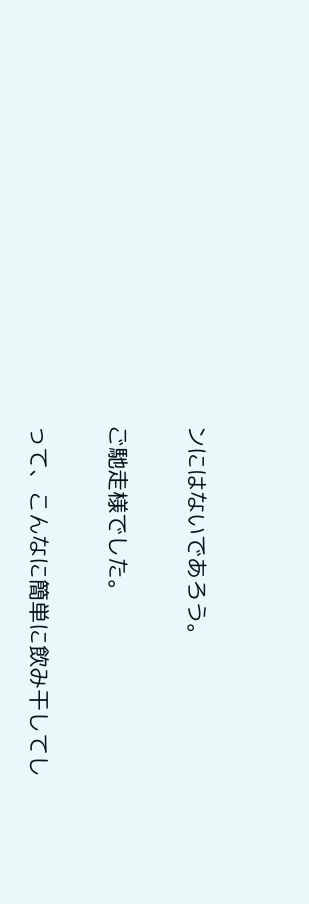ンにはないであろう。

ご馳走様でした。

って、こんなに簡単に飲み干してし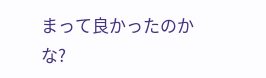まって良かったのかな?